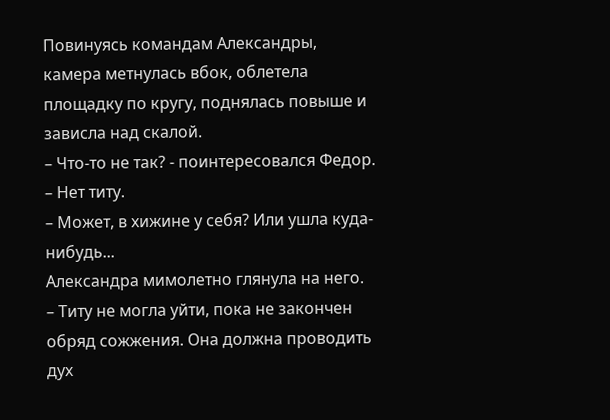Повинуясь командам Александры, камера метнулась вбок, облетела площадку по кругу, поднялась повыше и зависла над скалой.
– Что-то не так? - поинтересовался Федор.
– Нет титу.
– Может, в хижине у себя? Или ушла куда-нибудь...
Александра мимолетно глянула на него.
– Титу не могла уйти, пока не закончен обряд сожжения. Она должна проводить дух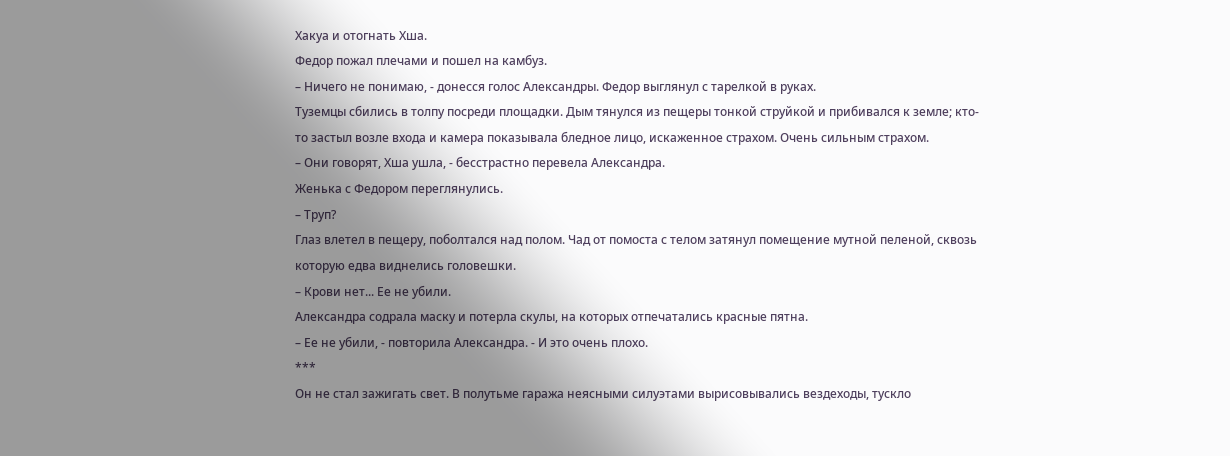Хакуа и отогнать Хша.
Федор пожал плечами и пошел на камбуз.
– Ничего не понимаю, - донесся голос Александры. Федор выглянул с тарелкой в руках.
Туземцы сбились в толпу посреди площадки. Дым тянулся из пещеры тонкой струйкой и прибивался к земле; кто-то застыл возле входа и камера показывала бледное лицо, искаженное страхом. Очень сильным страхом.
– Они говорят, Хша ушла, - бесстрастно перевела Александра.
Женька с Федором переглянулись.
– Труп?
Глаз влетел в пещеру, поболтался над полом. Чад от помоста с телом затянул помещение мутной пеленой, сквозь которую едва виднелись головешки.
– Крови нет... Ее не убили.
Александра содрала маску и потерла скулы, на которых отпечатались красные пятна.
– Ее не убили, - повторила Александра. - И это очень плохо.
***
Он не стал зажигать свет. В полутьме гаража неясными силуэтами вырисовывались вездеходы, тускло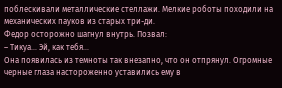поблескивали металлические стеллажи. Мелкие роботы походили на механических пауков из старых три-ди.
Федор осторожно шагнул внутрь. Позвал:
– Тикуа... Эй, как тебя...
Она появилась из темноты так внезапно, что он отпрянул. Огромные черные глаза настороженно уставились ему в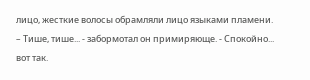лицо, жесткие волосы обрамляли лицо языками пламени.
– Тише, тише... - забормотал он примиряюще. - Спокойно... вот так.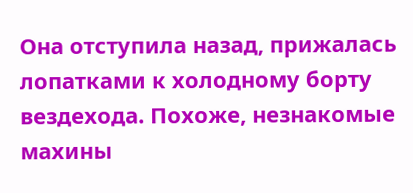Она отступила назад, прижалась лопатками к холодному борту вездехода. Похоже, незнакомые махины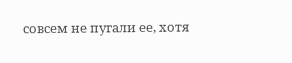совсем не пугали ее, хотя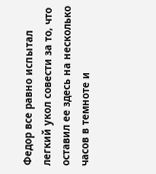Федор все равно испытал легкий укол совести за то, что оставил ее здесь на несколько часов в темноте и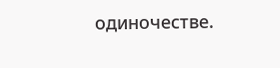одиночестве.